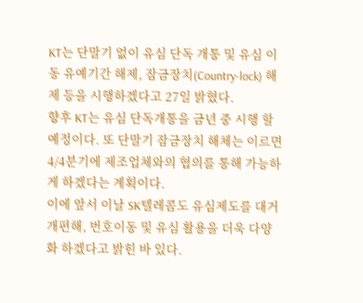KT는 단말기 없이 유심 단독 개통 및 유심 이동 유예기간 해제, 잠금장치(Country-lock) 해제 등을 시행하겠다고 27일 밝혔다.
향후 KT는 유심 단독개통을 금년 중 시행 할 예정이다. 또 단말기 잠금장치 해체는 이르면 4/4분기에 제조업체와의 협의를 통해 가능하게 하겠다는 계획이다.
이에 앞서 이날 SK텔레콤도 유심제도를 대거 개편해, 번호이동 및 유심 활용을 더욱 다양화 하겠다고 밝힌 바 있다.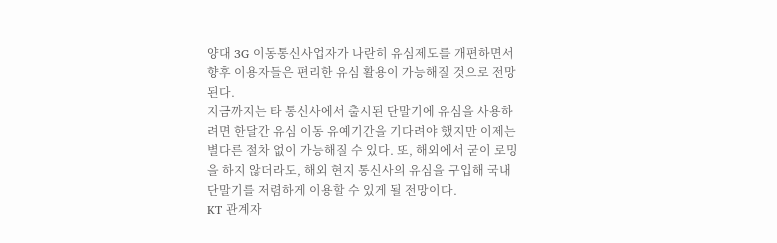양대 3G 이동통신사업자가 나란히 유심제도를 개편하면서 향후 이용자들은 편리한 유심 활용이 가능해질 것으로 전망된다.
지금까지는 타 통신사에서 출시된 단말기에 유심을 사용하려면 한달간 유심 이동 유예기간을 기다려야 했지만 이제는 별다른 절차 없이 가능해질 수 있다. 또, 해외에서 굳이 로밍을 하지 않더라도, 해외 현지 통신사의 유심을 구입해 국내 단말기를 저렴하게 이용할 수 있게 될 전망이다.
KT 관계자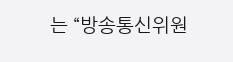는 “방송통신위원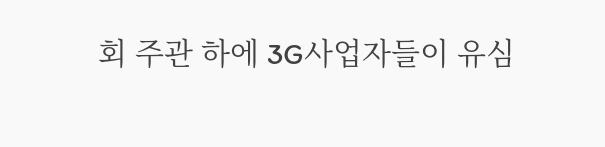회 주관 하에 3G사업자들이 유심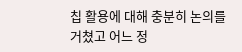칩 활용에 대해 충분히 논의를 거쳤고 어느 정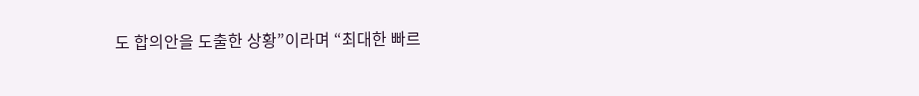도 합의안을 도출한 상황”이라며 “최대한 빠르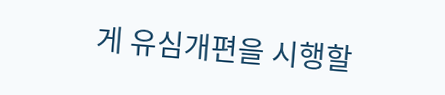게 유심개편을 시행할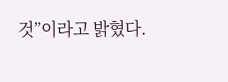것”이라고 밝혔다.